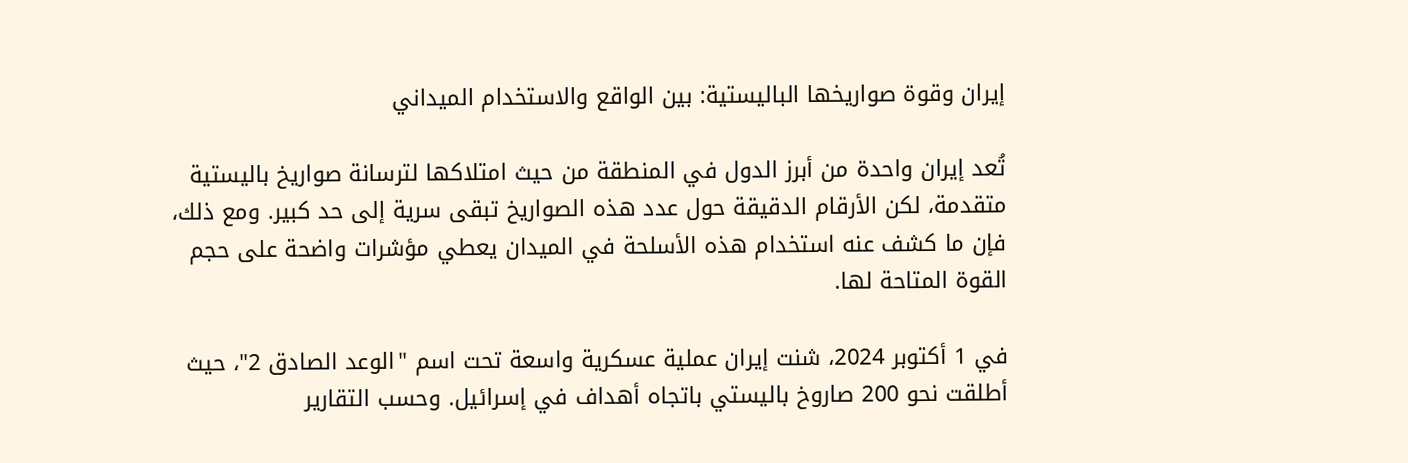إيران وقوة صواريخها الباليستية: بين الواقع والاستخدام الميداني

تُعد إيران واحدة من أبرز الدول في المنطقة من حيث امتلاكها لترسانة صواريخ باليستية متقدمة، لكن الأرقام الدقيقة حول عدد هذه الصواريخ تبقى سرية إلى حد كبير. ومع ذلك، فإن ما كشف عنه استخدام هذه الأسلحة في الميدان يعطي مؤشرات واضحة على حجم القوة المتاحة لها.

في 1 أكتوبر 2024، شنت إيران عملية عسكرية واسعة تحت اسم "الوعد الصادق 2"، حيث أطلقت نحو 200 صاروخ باليستي باتجاه أهداف في إسرائيل. وحسب التقارير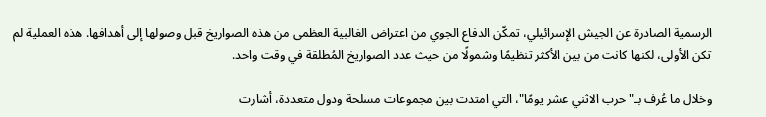الرسمية الصادرة عن الجيش الإسرائيلي، تمكّن الدفاع الجوي من اعتراض الغالبية العظمى من هذه الصواريخ قبل وصولها إلى أهدافها. هذه العملية لم تكن الأولى، لكنها كانت من بين الأكثر تنظيمًا وشمولًا من حيث عدد الصواريخ المُطلقة في وقت واحد.

وخلال ما عُرف بـ"حرب الاثني عشر يومًا"، التي امتدت بين مجموعات مسلحة ودول متعددة، أشارت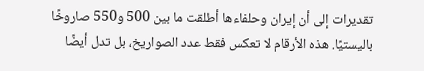تقديرات إلى أن إيران وحلفاءها أطلقت ما بين 500 و550 صاروخًا باليستيًا. هذه الأرقام لا تعكس فقط عدد الصواريخ، بل تدل أيضًا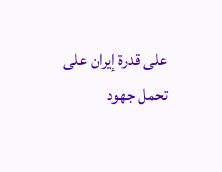على قدرة إيران على تحمل جهود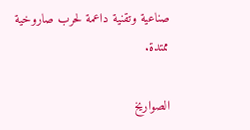صناعية وتقنية داعمة لحرب صاروخية ممتدة.

الصواريخ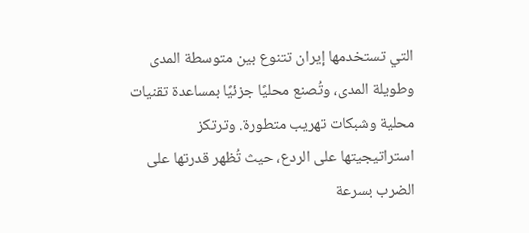التي تستخدمها إيران تتنوع بين متوسطة المدى وطويلة المدى، وتُصنع محليًا جزئيًا بمساعدة تقنيات محلية وشبكات تهريب متطورة. وترتكز استراتيجيتها على الردع، حيث تُظهر قدرتها على الضرب بسرعة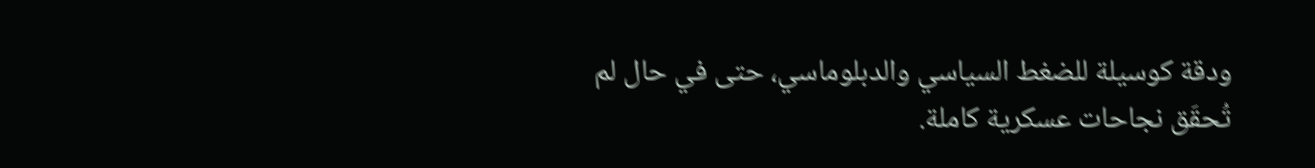ودقة كوسيلة للضغط السياسي والدبلوماسي، حتى في حال لم تُحقَق نجاحات عسكرية كاملة.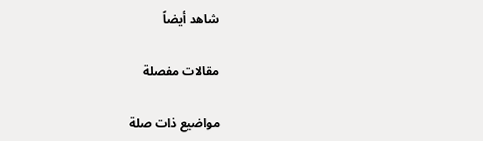شاهد أيضاً

مقالات مفصلة

مواضيع ذات صلة